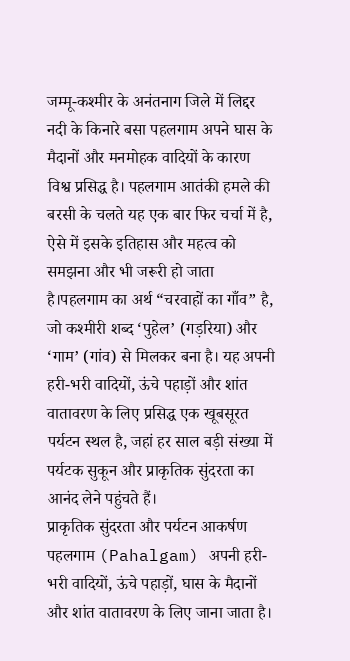जम्मू-कश्मीर के अनंतनाग जिले में लिद्दर नदी के किनारे बसा पहलगाम अपने घास के मैदानों और मनमोहक वादियों के कारण विश्व प्रसिद्ध है। पहलगाम आतंकी हमले की बरसी के चलते यह एक बार फिर चर्चा में है, ऐसे में इसके इतिहास और महत्व को समझना और भी जरूरी हो जाता है।पहलगाम का अर्थ “चरवाहों का गाँव” है, जो कश्मीरी शब्द ‘पुहेल’ (गड़रिया) और ‘गाम’ (गांव) से मिलकर बना है। यह अपनी हरी-भरी वादियों, ऊंचे पहाड़ों और शांत वातावरण के लिए प्रसिद्ध एक खूबसूरत पर्यटन स्थल है, जहां हर साल बड़ी संख्या में पर्यटक सुकून और प्राकृतिक सुंदरता का आनंद लेने पहुंचते हैं।
प्राकृतिक सुंदरता और पर्यटन आकर्षण
पहलगाम (Pahalgam) अपनी हरी-भरी वादियों, ऊंचे पहाड़ों, घास के मैदानों और शांत वातावरण के लिए जाना जाता है।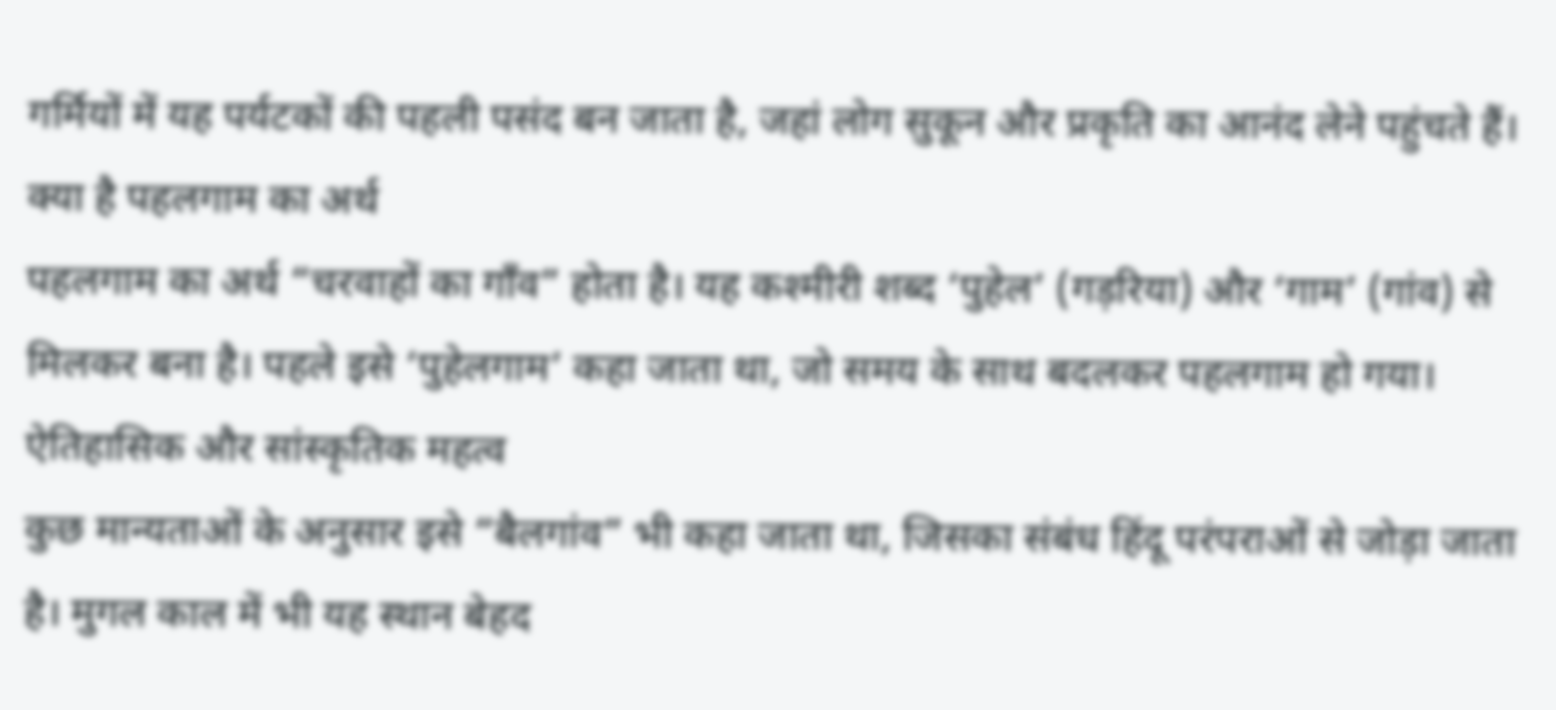गर्मियों में यह पर्यटकों की पहली पसंद बन जाता है, जहां लोग सुकून और प्रकृति का आनंद लेने पहुंचते हैं।
क्या है पहलगाम का अर्थ
पहलगाम का अर्थ “चरवाहों का गाँव” होता है। यह कश्मीरी शब्द ‘पुहेल’ (गड़रिया) और ‘गाम’ (गांव) से मिलकर बना है। पहले इसे ‘पुहेलगाम’ कहा जाता था, जो समय के साथ बदलकर पहलगाम हो गया।
ऐतिहासिक और सांस्कृतिक महत्व
कुछ मान्यताओं के अनुसार इसे “बैलगांव” भी कहा जाता था, जिसका संबंध हिंदू परंपराओं से जोड़ा जाता है। मुगल काल में भी यह स्थान बेहद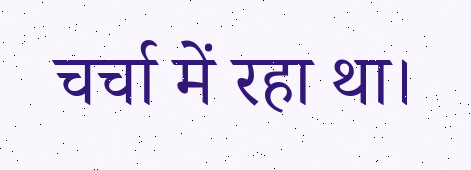चर्चा में रहा था।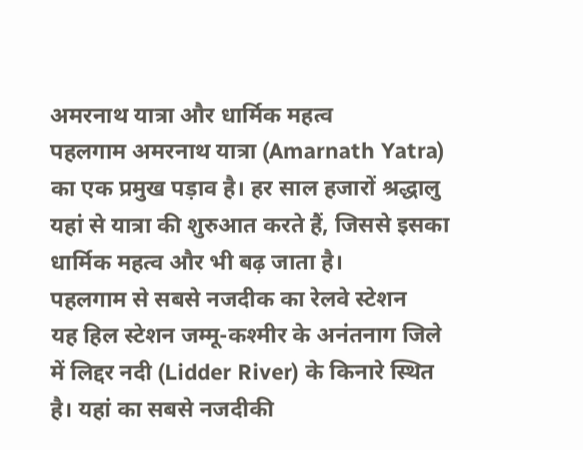अमरनाथ यात्रा और धार्मिक महत्व
पहलगाम अमरनाथ यात्रा (Amarnath Yatra) का एक प्रमुख पड़ाव है। हर साल हजारों श्रद्धालु यहां से यात्रा की शुरुआत करते हैं, जिससे इसका धार्मिक महत्व और भी बढ़ जाता है।
पहलगाम से सबसे नजदीक का रेलवे स्टेशन
यह हिल स्टेशन जम्मू-कश्मीर के अनंतनाग जिले में लिद्दर नदी (Lidder River) के किनारे स्थित है। यहां का सबसे नजदीकी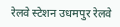रेलवे स्टेशन उधमपुर रेलवे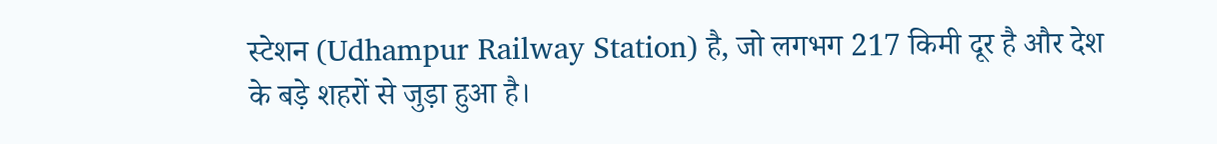स्टेशन (Udhampur Railway Station) है, जो लगभग 217 किमी दूर है और देश के बड़े शहरों से जुड़ा हुआ है।